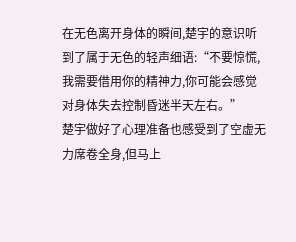在无色离开身体的瞬间,楚宇的意识听到了属于无色的轻声细语:“不要惊慌,我需要借用你的精神力,你可能会感觉对身体失去控制昏迷半天左右。”
楚宇做好了心理准备也感受到了空虚无力席卷全身,但马上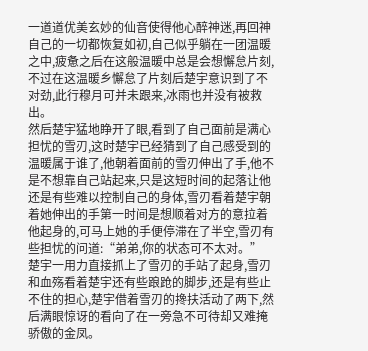一道道优美玄妙的仙音使得他心醉神迷,再回神自己的一切都恢复如初,自己似乎躺在一团温暖之中,疲惫之后在这般温暖中总是会想懈怠片刻,不过在这温暖乡懈怠了片刻后楚宇意识到了不对劲,此行穆月可并未跟来,冰雨也并没有被救出。
然后楚宇猛地睁开了眼,看到了自己面前是满心担忧的雪刃,这时楚宇已经猜到了自己感受到的温暖属于谁了,他朝着面前的雪刃伸出了手,他不是不想靠自己站起来,只是这短时间的起落让他还是有些难以控制自己的身体,雪刃看着楚宇朝着她伸出的手第一时间是想顺着对方的意拉着他起身的,可马上她的手便停滞在了半空,雪刃有些担忧的问道:“弟弟,你的状态可不太对。”
楚宇一用力直接抓上了雪刃的手站了起身,雪刃和血殇看着楚宇还有些踉跄的脚步,还是有些止不住的担心,楚宇借着雪刃的搀扶活动了两下,然后满眼惊讶的看向了在一旁急不可待却又难掩骄傲的金凤。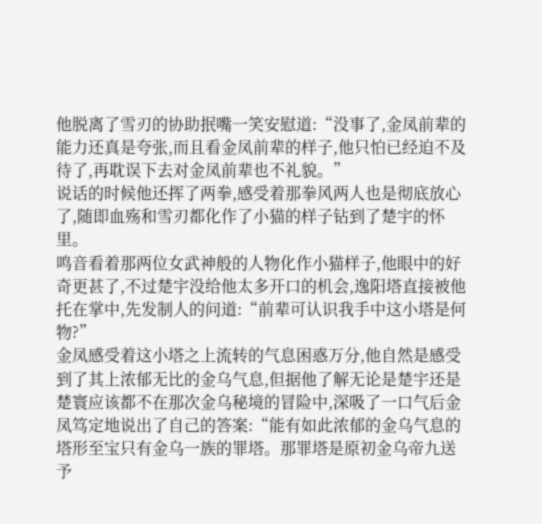他脱离了雪刃的协助抿嘴一笑安慰道:“没事了,金凤前辈的能力还真是夸张,而且看金凤前辈的样子,他只怕已经迫不及待了,再耽误下去对金凤前辈也不礼貌。”
说话的时候他还挥了两拳,感受着那拳风两人也是彻底放心了,随即血殇和雪刃都化作了小猫的样子钻到了楚宇的怀里。
鸣音看着那两位女武神般的人物化作小猫样子,他眼中的好奇更甚了,不过楚宇没给他太多开口的机会,逸阳塔直接被他托在掌中,先发制人的问道:“前辈可认识我手中这小塔是何物?”
金凤感受着这小塔之上流转的气息困惑万分,他自然是感受到了其上浓郁无比的金乌气息,但据他了解无论是楚宇还是楚寰应该都不在那次金乌秘境的冒险中,深吸了一口气后金凤笃定地说出了自己的答案:“能有如此浓郁的金乌气息的塔形至宝只有金乌一族的罪塔。那罪塔是原初金乌帝九送予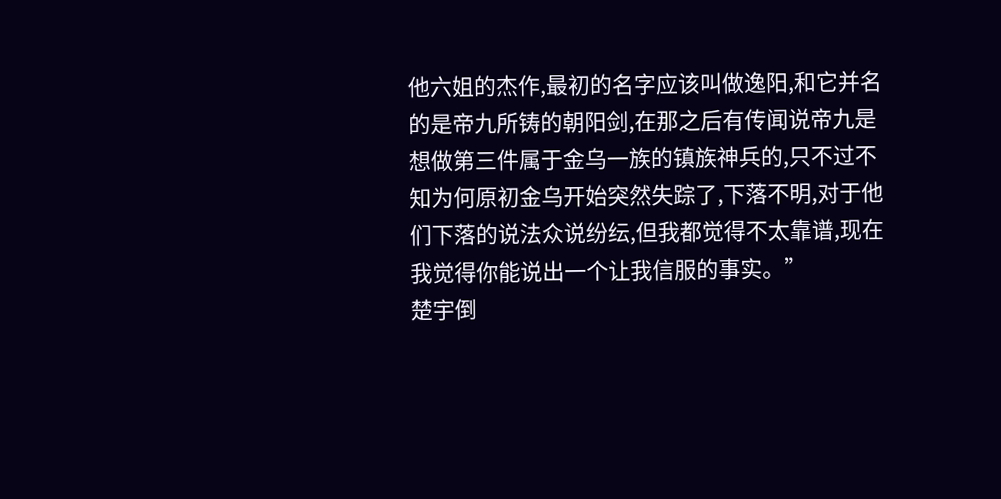他六姐的杰作,最初的名字应该叫做逸阳,和它并名的是帝九所铸的朝阳剑,在那之后有传闻说帝九是想做第三件属于金乌一族的镇族神兵的,只不过不知为何原初金乌开始突然失踪了,下落不明,对于他们下落的说法众说纷纭,但我都觉得不太靠谱,现在我觉得你能说出一个让我信服的事实。”
楚宇倒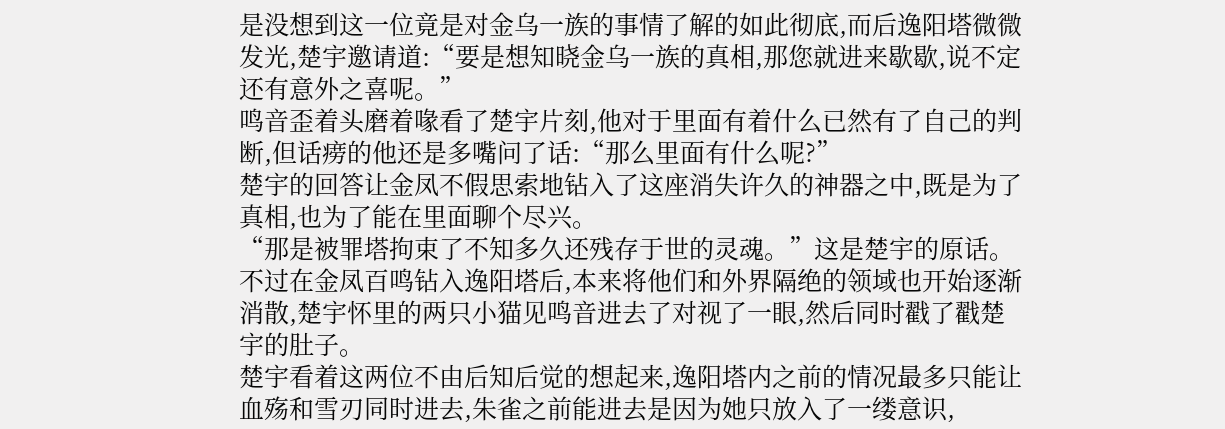是没想到这一位竟是对金乌一族的事情了解的如此彻底,而后逸阳塔微微发光,楚宇邀请道:“要是想知晓金乌一族的真相,那您就进来歇歇,说不定还有意外之喜呢。”
鸣音歪着头磨着喙看了楚宇片刻,他对于里面有着什么已然有了自己的判断,但话痨的他还是多嘴问了话:“那么里面有什么呢?”
楚宇的回答让金凤不假思索地钻入了这座消失许久的神器之中,既是为了真相,也为了能在里面聊个尽兴。
“那是被罪塔拘束了不知多久还残存于世的灵魂。”这是楚宇的原话。
不过在金凤百鸣钻入逸阳塔后,本来将他们和外界隔绝的领域也开始逐渐消散,楚宇怀里的两只小猫见鸣音进去了对视了一眼,然后同时戳了戳楚宇的肚子。
楚宇看着这两位不由后知后觉的想起来,逸阳塔内之前的情况最多只能让血殇和雪刃同时进去,朱雀之前能进去是因为她只放入了一缕意识,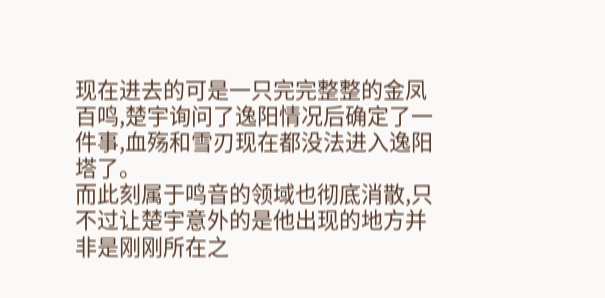现在进去的可是一只完完整整的金凤百鸣,楚宇询问了逸阳情况后确定了一件事,血殇和雪刃现在都没法进入逸阳塔了。
而此刻属于鸣音的领域也彻底消散,只不过让楚宇意外的是他出现的地方并非是刚刚所在之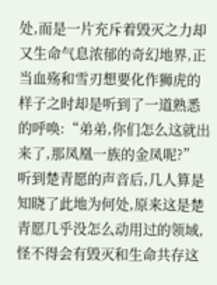处,而是一片充斥着毁灭之力却又生命气息浓郁的奇幻地界,正当血殇和雪刃想要化作狮虎的样子之时却是听到了一道熟悉的呼唤:“弟弟,你们怎么这就出来了,那凤凰一族的金凤呢?”
听到楚青愿的声音后,几人算是知晓了此地为何处,原来这是楚青愿几乎没怎么动用过的领域,怪不得会有毁灭和生命共存这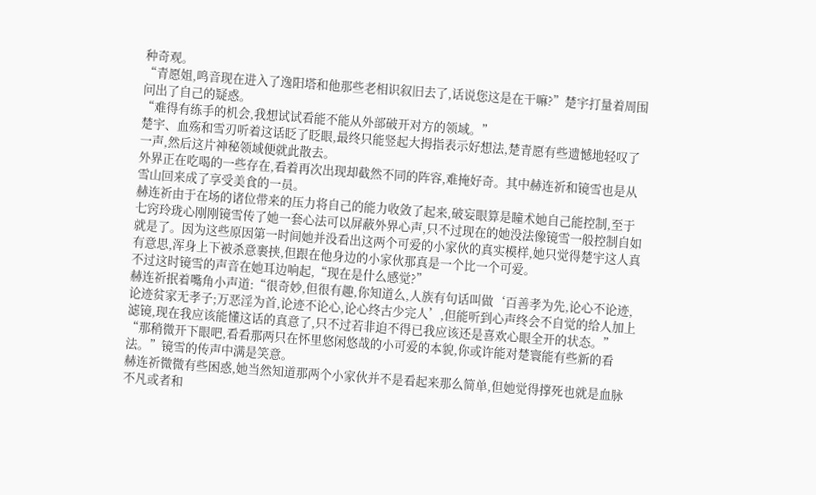种奇观。
“青愿姐,鸣音现在进入了逸阳塔和他那些老相识叙旧去了,话说您这是在干嘛?”楚宇打量着周围问出了自己的疑惑。
“难得有练手的机会,我想试试看能不能从外部破开对方的领域。”
楚宇、血殇和雪刃听着这话眨了眨眼,最终只能竖起大拇指表示好想法,楚青愿有些遗憾地轻叹了一声,然后这片神秘领域便就此散去。
外界正在吃喝的一些存在,看着再次出现却截然不同的阵容,难掩好奇。其中赫连祈和镜雪也是从雪山回来成了享受美食的一员。
赫连祈由于在场的诸位带来的压力将自己的能力收敛了起来,破妄眼算是瞳术她自己能控制,至于七窍玲珑心刚刚镜雪传了她一套心法可以屏蔽外界心声,只不过现在的她没法像镜雪一般控制自如就是了。因为这些原因第一时间她并没看出这两个可爱的小家伙的真实模样,她只觉得楚宇这人真有意思,浑身上下被杀意裹挟,但跟在他身边的小家伙那真是一个比一个可爱。
不过这时镜雪的声音在她耳边响起,“现在是什么感觉?”
赫连祈抿着嘴角小声道:“很奇妙,但很有趣,你知道么,人族有句话叫做‘百善孝为先,论心不论迹,论迹贫家无孝子;万恶淫为首,论迹不论心,论心终古少完人’,但能听到心声终会不自觉的给人加上滤镜,现在我应该能懂这话的真意了,只不过若非迫不得已我应该还是喜欢心眼全开的状态。”
“那稍微开下眼吧,看看那两只在怀里悠闲悠哉的小可爱的本貌,你或许能对楚寰能有些新的看法。”镜雪的传声中满是笑意。
赫连祈微微有些困惑,她当然知道那两个小家伙并不是看起来那么简单,但她觉得撑死也就是血脉不凡或者和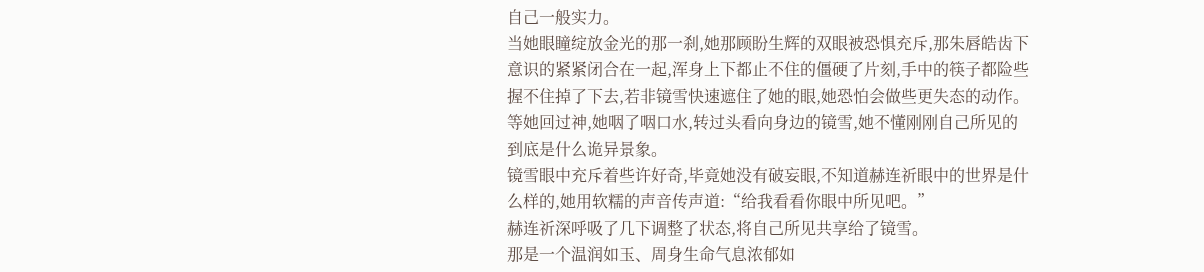自己一般实力。
当她眼瞳绽放金光的那一刹,她那顾盼生辉的双眼被恐惧充斥,那朱唇皓齿下意识的紧紧闭合在一起,浑身上下都止不住的僵硬了片刻,手中的筷子都险些握不住掉了下去,若非镜雪快速遮住了她的眼,她恐怕会做些更失态的动作。
等她回过神,她咽了咽口水,转过头看向身边的镜雪,她不懂刚刚自己所见的到底是什么诡异景象。
镜雪眼中充斥着些许好奇,毕竟她没有破妄眼,不知道赫连祈眼中的世界是什么样的,她用软糯的声音传声道:“给我看看你眼中所见吧。”
赫连祈深呼吸了几下调整了状态,将自己所见共享给了镜雪。
那是一个温润如玉、周身生命气息浓郁如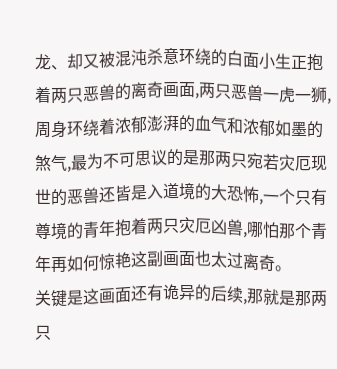龙、却又被混沌杀意环绕的白面小生正抱着两只恶兽的离奇画面,两只恶兽一虎一狮,周身环绕着浓郁澎湃的血气和浓郁如墨的煞气,最为不可思议的是那两只宛若灾厄现世的恶兽还皆是入道境的大恐怖,一个只有尊境的青年抱着两只灾厄凶兽,哪怕那个青年再如何惊艳这副画面也太过离奇。
关键是这画面还有诡异的后续,那就是那两只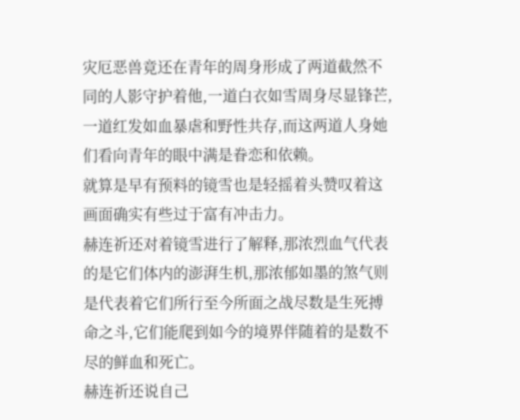灾厄恶兽竟还在青年的周身形成了两道截然不同的人影守护着他,一道白衣如雪周身尽显锋芒,一道红发如血暴虐和野性共存,而这两道人身她们看向青年的眼中满是眷恋和依赖。
就算是早有预料的镜雪也是轻摇着头赞叹着这画面确实有些过于富有冲击力。
赫连祈还对着镜雪进行了解释,那浓烈血气代表的是它们体内的澎湃生机,那浓郁如墨的煞气则是代表着它们所行至今所面之战尽数是生死搏命之斗,它们能爬到如今的境界伴随着的是数不尽的鲜血和死亡。
赫连祈还说自己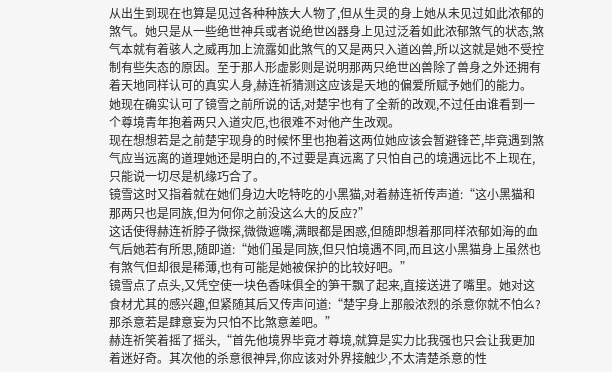从出生到现在也算是见过各种种族大人物了,但从生灵的身上她从未见过如此浓郁的煞气。她只是从一些绝世神兵或者说绝世凶器身上见过泛着如此浓郁煞气的状态,煞气本就有着骇人之威再加上流露如此煞气的又是两只入道凶兽,所以这就是她不受控制有些失态的原因。至于那人形虚影则是说明那两只绝世凶兽除了兽身之外还拥有着天地同样认可的真实人身,赫连祈猜测这应该是天地的偏爱所赋予她们的能力。
她现在确实认可了镜雪之前所说的话,对楚宇也有了全新的改观,不过任由谁看到一个尊境青年抱着两只入道灾厄,也很难不对他产生改观。
现在想想若是之前楚宇现身的时候怀里也抱着这两位她应该会暂避锋芒,毕竟遇到煞气应当远离的道理她还是明白的,不过要是真远离了只怕自己的境遇远比不上现在,只能说一切尽是机缘巧合了。
镜雪这时又指着就在她们身边大吃特吃的小黑猫,对着赫连祈传声道:“这小黑猫和那两只也是同族,但为何你之前没这么大的反应?”
这话使得赫连祈脖子微探,微微遮嘴,满眼都是困惑,但随即想着那同样浓郁如海的血气后她若有所思,随即道:“她们虽是同族,但只怕境遇不同,而且这小黑猫身上虽然也有煞气但却很是稀薄,也有可能是她被保护的比较好吧。”
镜雪点了点头,又凭空使一块色香味俱全的笋干飘了起来,直接送进了嘴里。她对这食材尤其的感兴趣,但紧随其后又传声问道:“楚宇身上那般浓烈的杀意你就不怕么?那杀意若是肆意妄为只怕不比煞意差吧。”
赫连祈笑着摇了摇头,“首先他境界毕竟才尊境,就算是实力比我强也只会让我更加着迷好奇。其次他的杀意很神异,你应该对外界接触少,不太清楚杀意的性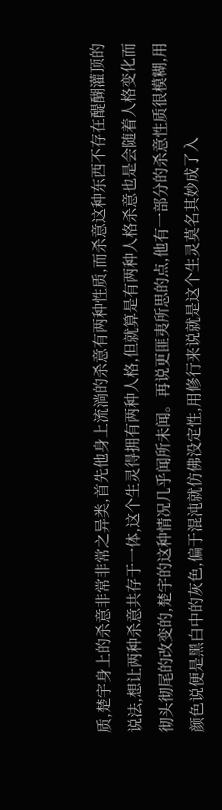质,楚宇身上的杀意非常非常之异类,首先他身上流淌的杀意有两种性质,而杀意这种东西不存在醍醐灌顶的说法,想让两种杀意共存于一体,这个生灵得拥有两种人格,但就算是有两种人格杀意也是会随着人格变化而彻头彻尾的改变的,楚宇的这种情况几乎闻所未闻。再说更匪夷所思的点,他有一部分的杀意性质很模糊,用颜色说便是黑白中的灰色,偏于混沌就仿佛没定性,用修行来说就是这个生灵莫名其妙成了入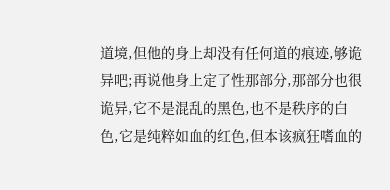道境,但他的身上却没有任何道的痕迹,够诡异吧;再说他身上定了性那部分,那部分也很诡异,它不是混乱的黑色,也不是秩序的白色,它是纯粹如血的红色,但本该疯狂嗜血的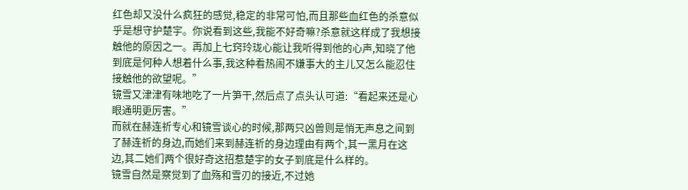红色却又没什么疯狂的感觉,稳定的非常可怕,而且那些血红色的杀意似乎是想守护楚宇。你说看到这些,我能不好奇嘛?杀意就这样成了我想接触他的原因之一。再加上七窍玲珑心能让我听得到他的心声,知晓了他到底是何种人想着什么事,我这种看热闹不嫌事大的主儿又怎么能忍住接触他的欲望呢。”
镜雪又津津有味地吃了一片笋干,然后点了点头认可道:“看起来还是心眼通明更厉害。”
而就在赫连祈专心和镜雪谈心的时候,那两只凶兽则是悄无声息之间到了赫连祈的身边,而她们来到赫连祈的身边理由有两个,其一黑月在这边,其二她们两个很好奇这招惹楚宇的女子到底是什么样的。
镜雪自然是察觉到了血殇和雪刃的接近,不过她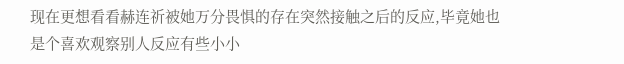现在更想看看赫连祈被她万分畏惧的存在突然接触之后的反应,毕竟她也是个喜欢观察别人反应有些小小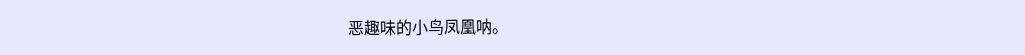恶趣味的小鸟凤凰呐。